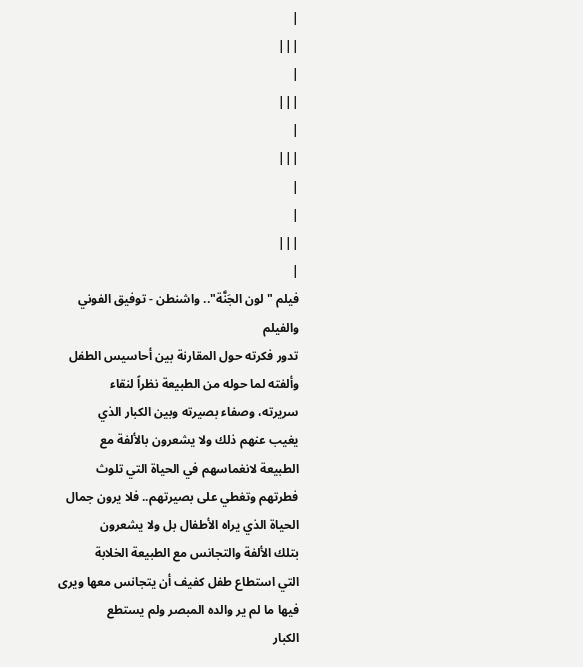|
|||
|
|||
|
|||
|
|
|||
|
فيلم "لون الجَنَّة".. واشنطن - توفيق الفوني
والفيلم
تدور فكرته حول المقارنة بين أحاسيس الطفل
وألفته لما حوله من الطبيعة نظراً لنقاء
سريرته، وصفاء بصيرته وبين الكبار الذي
يغيب عنهم ذلك ولا يشعرون بالألفة مع
الطبيعة لانغماسهم في الحياة التي تلوث
فطرتهم وتغطي على بصيرتهم.. فلا يرون جمال
الحياة الذي يراه الأطفال بل ولا يشعرون
بتلك الألفة والتجانس مع الطبيعة الخلابة
التي استطاع طفل كفيف أن يتجانس معها ويرى
فيها ما لم ير والده المبصر ولم يستطع
الكبار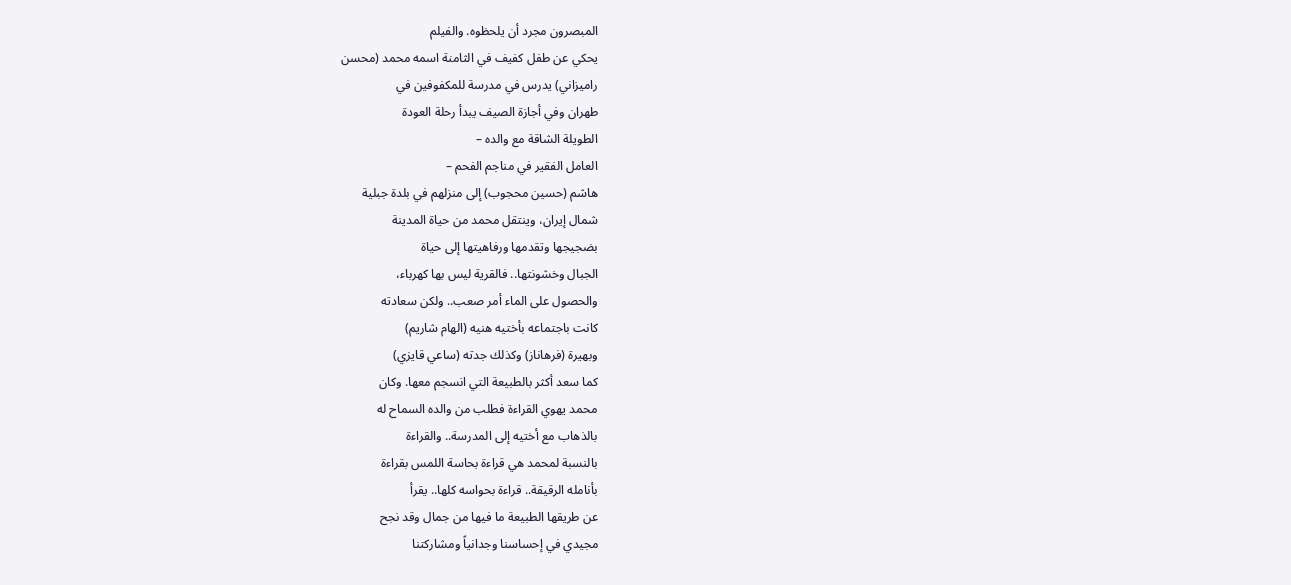المبصرون مجرد أن يلحظوه. والفيلم
يحكي عن طفل كفيف في الثامنة اسمه محمد (محسن
راميزاني) يدرس في مدرسة للمكفوفين في
طهران وفي أجازة الصيف يبدأ رحلة العودة
الطويلة الشاقة مع والده –
العامل الفقير في مناجم الفحم –
هاشم (حسين محجوب) إلى منزلهم في بلدة جبلية
شمال إيران، وينتقل محمد من حياة المدينة
بضجيجها وتقدمها ورفاهيتها إلى حياة
الجبال وخشونتها.. فالقرية ليس بها كهرباء،
والحصول على الماء أمر صعب.. ولكن سعادته
كانت باجتماعه بأختيه هنيه (الهام شاريم)
وبهيرة (فرهاناز) وكذلك جدته (ساعي قايزي)
كما سعد أكثر بالطبيعة التي انسجم معها. وكان
محمد يهوي القراءة فطلب من والده السماح له
بالذهاب مع أختيه إلى المدرسة.. والقراءة
بالنسبة لمحمد هي قراءة بحاسة اللمس بقراءة
بأنامله الرقيقة.. قراءة بحواسه كلها.. يقرأ
عن طريقها الطبيعة ما فيها من جمال وقد نجح
مجيدي في إحساسنا وجدانياً ومشاركتنا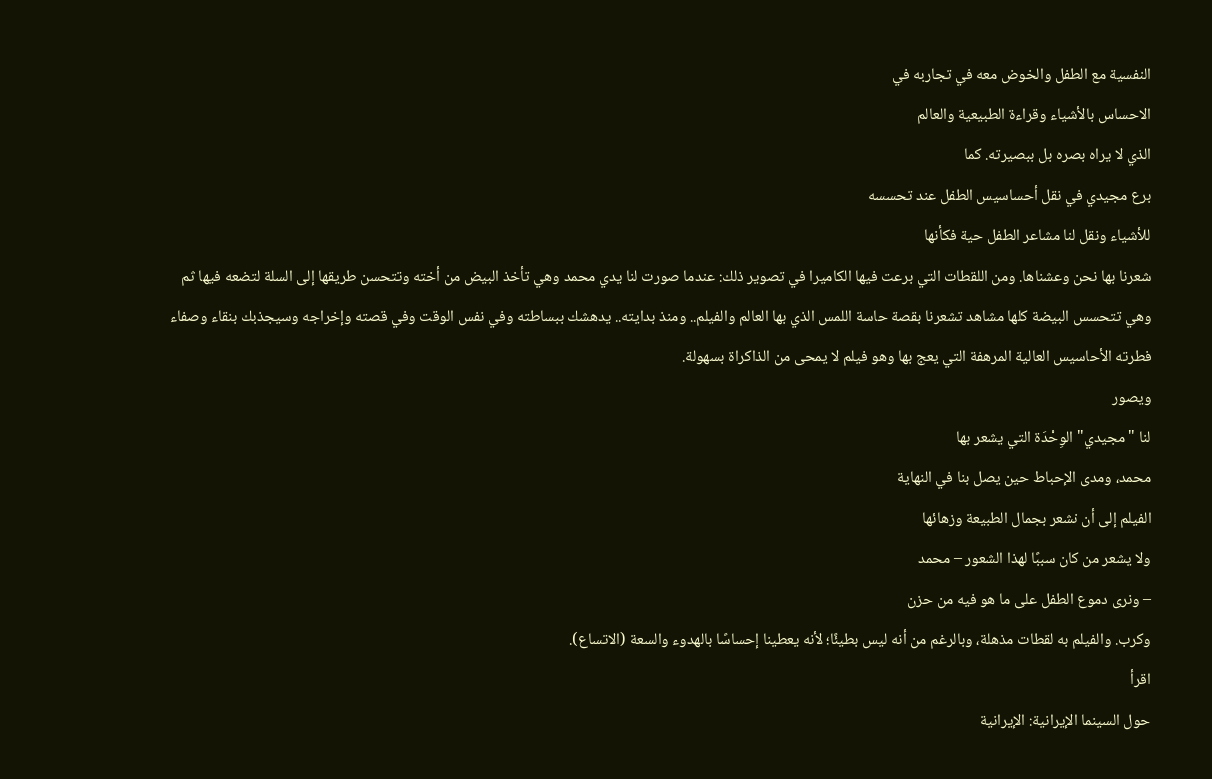النفسية مع الطفل والخوض معه في تجاربه في
الاحساس بالأشياء وقراءة الطبيعية والعالم
الذي لا يراه بصره بل ببصيرته. كما
برع مجيدي في نقل أحساسيس الطفل عند تحسسه
للأشياء ونقل لنا مشاعر الطفل حية فكأنها
شعرنا بها نحن وعشناها. ومن اللقطات التي برعت فيها الكاميرا في تصوير ذلك: عندما صورت لنا يدي محمد وهي تأخذ البيض من أخته وتتحسن طريقها إلى السلة لتضعه فيها ثم وهي تتحسس البيضة كلها مشاهد تشعرنا بقصة حاسة اللمس الذي بها العالم والفيلم.. ومنذ بدايته.. يدهشك ببساطته وفي نفس الوقت وفي قصته وإخراجه وسيجذبك بنقاء وصفاء فطرته الأحاسيس العالية المرهفة التي يعج بها وهو فيلم لا يمحى من الذاكراة بسهولة.
ويصور
لنا "مجيدي" الوِحْدَة التي يشعر بها
محمد، ومدى الإحباط حين يصل بنا في النهاية
الفيلم إلى أن نشعر بجمال الطبيعة وزهائها
ولا يشعر من كان سببًا لهذا الشعور – محمد
– ونرى دموع الطفل على ما هو فيه من حزن
وكرب. والفيلم به لقطات مذهلة، وبالرغم من أنه ليس بطيئًا؛ لأنه يعطينا إحساسًا بالهدوء والسعة (الاتساع).
اقرأ
حول السينما الإيرانية: الإيرانية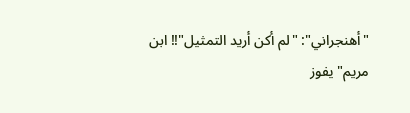"أهنجراني": "لم أكن أريد التمثيل"!! ابن
مريم" يفوز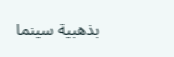بذهبية سينما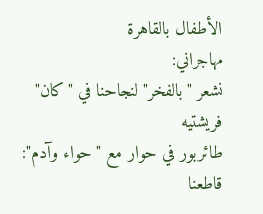الأطفال بالقاهرة
مهاجراني:
نشعر "بالفخر" لنجاحنا في "كان"
فريشتيه
طائربور في حوار مع "حواء وآدم":
قاطعنا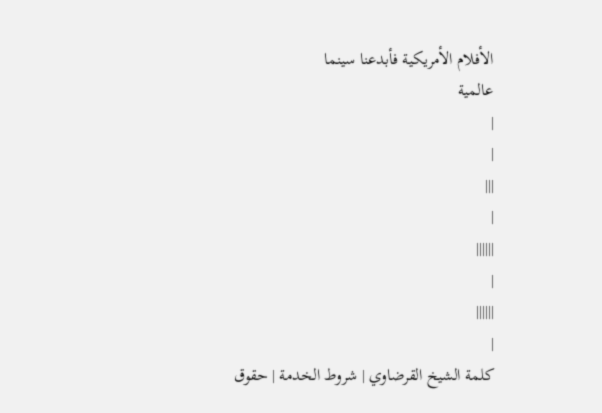الأفلام الأمريكية فأبدعنا سينما
عالمية
|
|
|||
|
||||||
|
||||||
|
كلمة الشيخ القرضاوي | شروط الخدمة | حقوق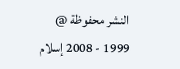النشر محفوظة @ 1999 - 2008 إسلام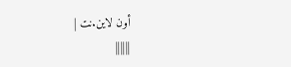أون لاين.نت |
||||||